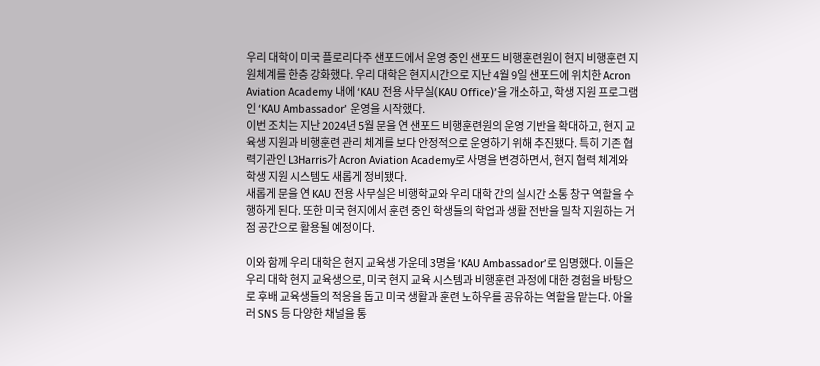우리 대학이 미국 플로리다주 샌포드에서 운영 중인 샌포드 비행훈련원이 현지 비행훈련 지원체계를 한층 강화했다. 우리 대학은 현지시간으로 지난 4월 9일 샌포드에 위치한 Acron Aviation Academy 내에 ‘KAU 전용 사무실(KAU Office)’을 개소하고, 학생 지원 프로그램인 ‘KAU Ambassador’ 운영을 시작했다.
이번 조치는 지난 2024년 5월 문을 연 샌포드 비행훈련원의 운영 기반을 확대하고, 현지 교육생 지원과 비행훈련 관리 체계를 보다 안정적으로 운영하기 위해 추진됐다. 특히 기존 협력기관인 L3Harris가 Acron Aviation Academy로 사명을 변경하면서, 현지 협력 체계와 학생 지원 시스템도 새롭게 정비됐다.
새롭게 문을 연 KAU 전용 사무실은 비행학교와 우리 대학 간의 실시간 소통 창구 역할을 수행하게 된다. 또한 미국 현지에서 훈련 중인 학생들의 학업과 생활 전반을 밀착 지원하는 거점 공간으로 활용될 예정이다.

이와 함께 우리 대학은 현지 교육생 가운데 3명을 ‘KAU Ambassador’로 임명했다. 이들은 우리 대학 현지 교육생으로, 미국 현지 교육 시스템과 비행훈련 과정에 대한 경험을 바탕으로 후배 교육생들의 적응을 돕고 미국 생활과 훈련 노하우를 공유하는 역할을 맡는다. 아울러 SNS 등 다양한 채널을 통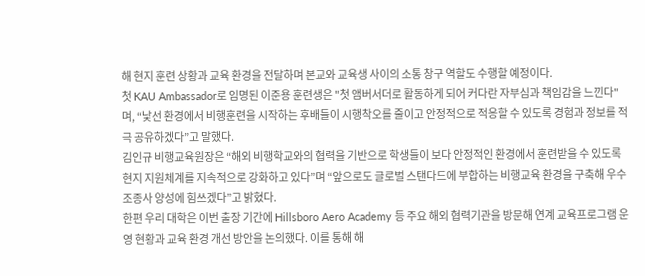해 현지 훈련 상황과 교육 환경을 전달하며 본교와 교육생 사이의 소통 창구 역할도 수행할 예정이다.
첫 KAU Ambassador로 임명된 이준용 훈련생은 "첫 앰버서더로 활동하게 되어 커다란 자부심과 책임감을 느낀다"며, “낯선 환경에서 비행훈련을 시작하는 후배들이 시행착오를 줄이고 안정적으로 적응할 수 있도록 경험과 정보를 적극 공유하겠다”고 말했다.
김인규 비행교육원장은 “해외 비행학교와의 협력을 기반으로 학생들이 보다 안정적인 환경에서 훈련받을 수 있도록 현지 지원체계를 지속적으로 강화하고 있다”며 “앞으로도 글로벌 스탠다드에 부합하는 비행교육 환경을 구축해 우수 조종사 양성에 힘쓰겠다”고 밝혔다.
한편 우리 대학은 이번 출장 기간에 Hillsboro Aero Academy 등 주요 해외 협력기관을 방문해 연계 교육프로그램 운영 현황과 교육 환경 개선 방안을 논의했다. 이를 통해 해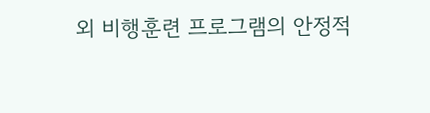외 비행훈련 프로그램의 안정적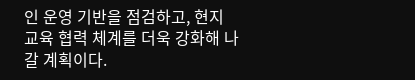인 운영 기반을 점검하고, 현지 교육 협력 체계를 더욱 강화해 나갈 계획이다.